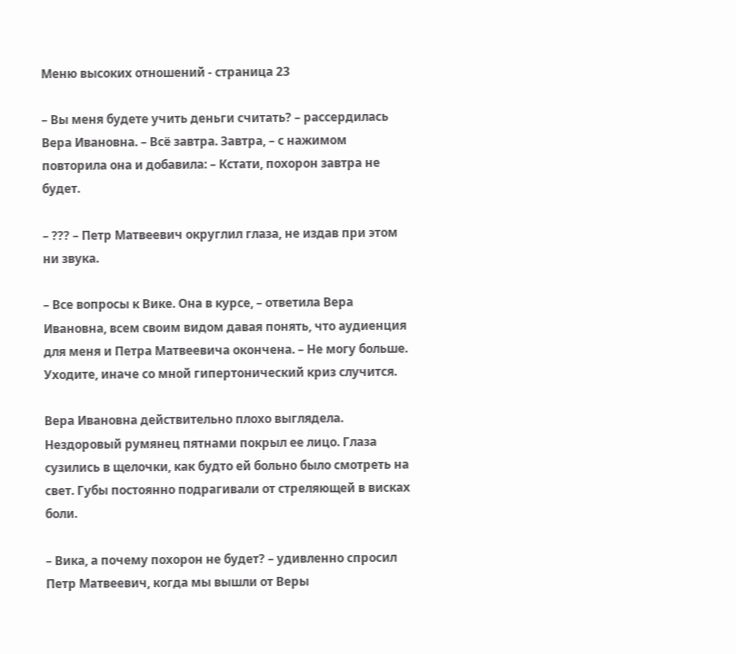Меню высоких отношений - страница 23

– Вы меня будете учить деньги считать? – рассердилась Вера Ивановна. – Всё завтра. Завтра, – с нажимом повторила она и добавила: – Кстати, похорон завтра не будет.

– ??? – Петр Матвеевич округлил глаза, не издав при этом ни звука.

– Все вопросы к Вике. Она в курсе, – ответила Вера Ивановна, всем своим видом давая понять, что аудиенция для меня и Петра Матвеевича окончена. – Не могу больше. Уходите, иначе со мной гипертонический криз случится.

Вера Ивановна действительно плохо выглядела. Нездоровый румянец пятнами покрыл ее лицо. Глаза сузились в щелочки, как будто ей больно было смотреть на свет. Губы постоянно подрагивали от стреляющей в висках боли.

– Вика, а почему похорон не будет? – удивленно спросил Петр Матвеевич, когда мы вышли от Веры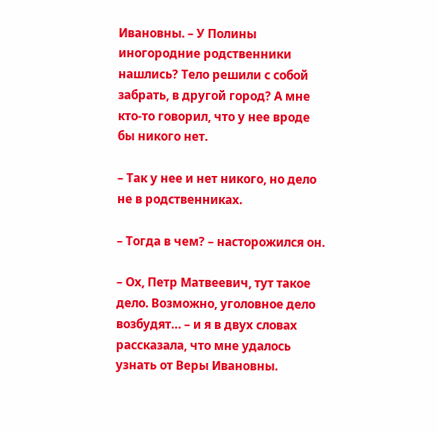Ивановны. – У Полины иногородние родственники нашлись? Тело решили с собой забрать, в другой город? А мне кто-то говорил, что у нее вроде бы никого нет.

– Так у нее и нет никого, но дело не в родственниках.

– Тогда в чем? – насторожился он.

– Ох, Петр Матвеевич, тут такое дело. Возможно, уголовное дело возбудят… – и я в двух словах рассказала, что мне удалось узнать от Веры Ивановны.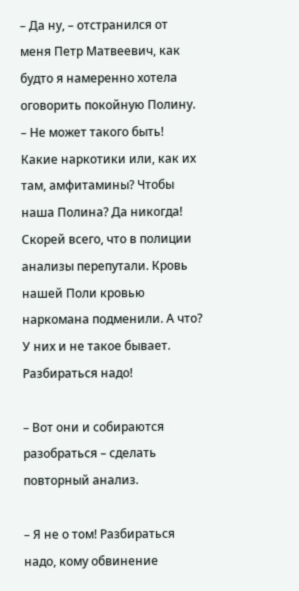– Да ну, – отстранился от меня Петр Матвеевич, как будто я намеренно хотела оговорить покойную Полину. – Не может такого быть! Какие наркотики или, как их там, амфитамины? Чтобы наша Полина? Да никогда! Скорей всего, что в полиции анализы перепутали. Кровь нашей Поли кровью наркомана подменили. А что? У них и не такое бывает. Разбираться надо!

– Вот они и собираются разобраться – сделать повторный анализ.

– Я не о том! Разбираться надо, кому обвинение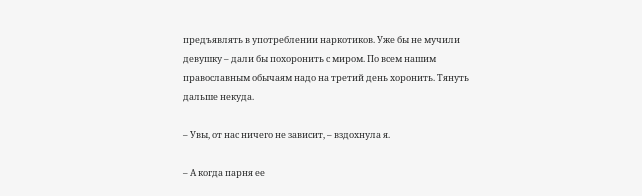предъявлять в употреблении наркотиков. Уже бы не мучили девушку – дали бы похоронить с миром. По всем нашим православным обычаям надо на третий день хоронить. Тянуть дальше некуда.

– Увы, от нас ничего не зависит, – вздохнула я.

– А когда парня ее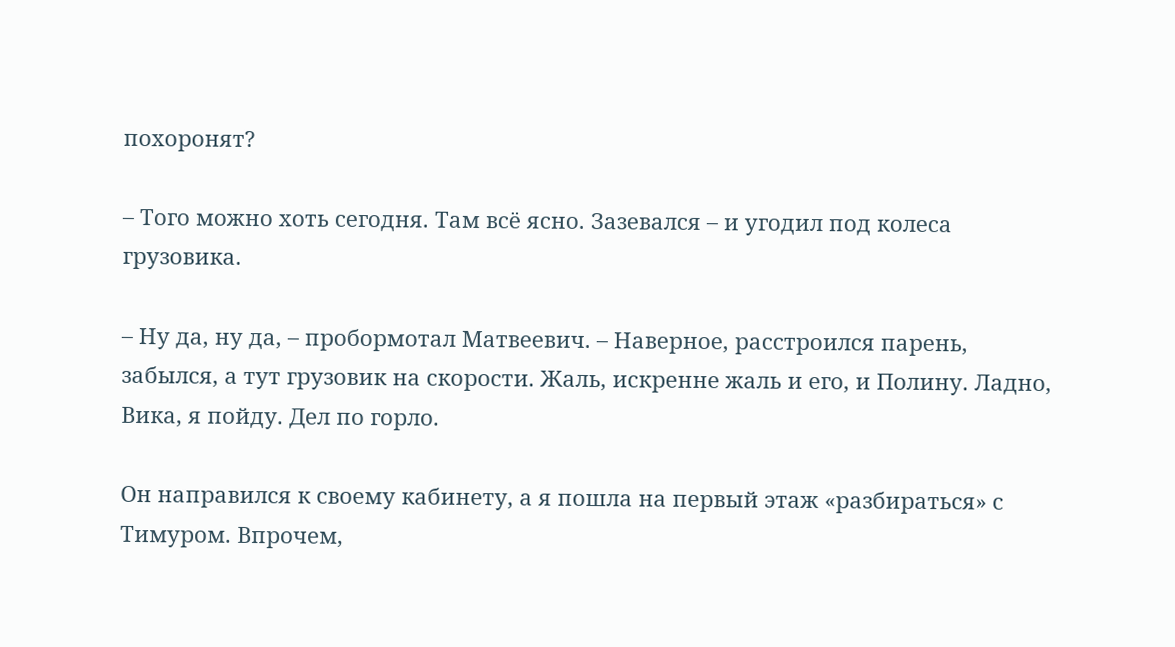похоронят?

– Того можно хоть сегодня. Там всё ясно. Зазевался – и угодил под колеса грузовика.

– Ну да, ну да, – пробормотал Матвеевич. – Наверное, расстроился парень, забылся, а тут грузовик на скорости. Жаль, искренне жаль и его, и Полину. Ладно, Вика, я пойду. Дел по горло.

Он направился к своему кабинету, а я пошла на первый этаж «разбираться» с Тимуром. Впрочем,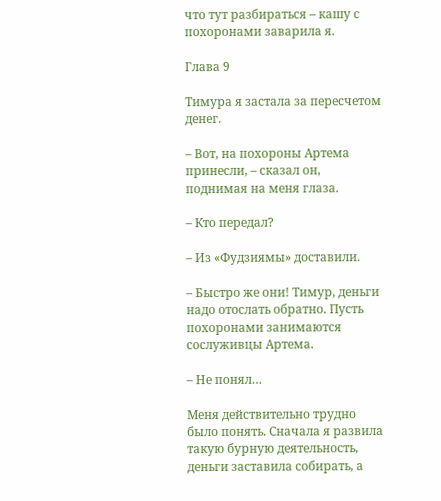что тут разбираться – кашу с похоронами заварила я.

Глава 9

Тимура я застала за пересчетом денег.

– Вот, на похороны Артема принесли, – сказал он, поднимая на меня глаза.

– Кто передал?

– Из «Фудзиямы» доставили.

– Быстро же они! Тимур, деньги надо отослать обратно. Пусть похоронами занимаются сослуживцы Артема.

– Не понял…

Меня действительно трудно было понять. Сначала я развила такую бурную деятельность, деньги заставила собирать, а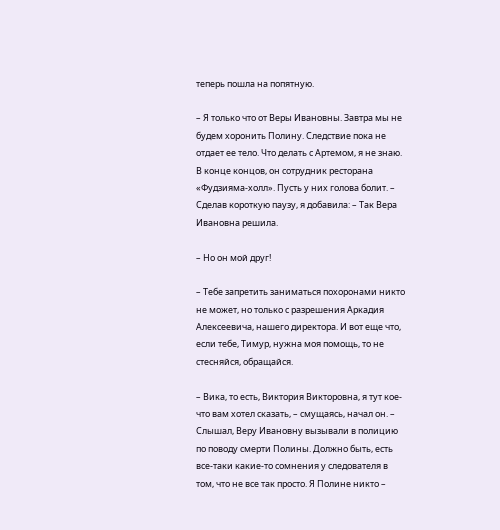теперь пошла на попятную.

– Я только что от Веры Ивановны. Завтра мы не будем хоронить Полину. Следствие пока не отдает ее тело. Что делать с Артемом, я не знаю. В конце концов, он сотрудник ресторана «Фудзияма-холл». Пусть у них голова болит. – Сделав короткую паузу, я добавила: – Так Вера Ивановна решила.

– Но он мой друг!

– Тебе запретить заниматься похоронами никто не может, но только с разрешения Аркадия Алексеевича, нашего директора. И вот еще что, если тебе, Тимур, нужна моя помощь, то не стесняйся, обращайся.

– Вика, то есть, Виктория Викторовна, я тут кое-что вам хотел сказать, – смущаясь, начал он. – Слышал, Веру Ивановну вызывали в полицию по поводу смерти Полины. Должно быть, есть все-таки какие-то сомнения у следователя в том, что не все так просто. Я Полине никто –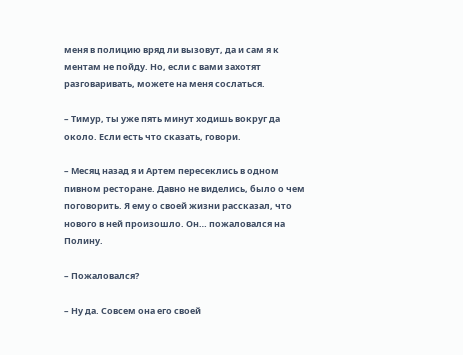меня в полицию вряд ли вызовут, да и сам я к ментам не пойду. Но, если с вами захотят разговаривать, можете на меня сослаться.

– Тимур, ты уже пять минут ходишь вокруг да около. Если есть что сказать, говори.

– Месяц назад я и Артем пересеклись в одном пивном ресторане. Давно не виделись, было о чем поговорить. Я ему о своей жизни рассказал, что нового в ней произошло. Он… пожаловался на Полину.

– Пожаловался?

– Ну да. Совсем она его своей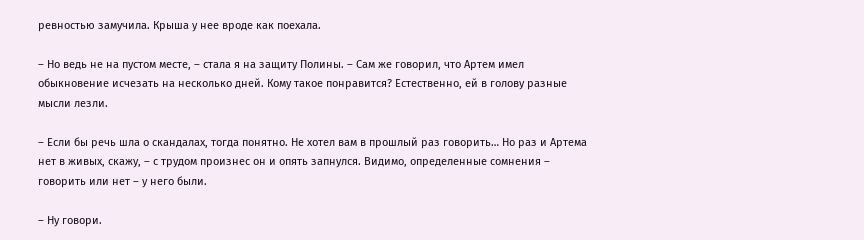ревностью замучила. Крыша у нее вроде как поехала.

– Но ведь не на пустом месте, – стала я на защиту Полины. – Сам же говорил, что Артем имел обыкновение исчезать на несколько дней. Кому такое понравится? Естественно, ей в голову разные мысли лезли.

– Если бы речь шла о скандалах, тогда понятно. Не хотел вам в прошлый раз говорить… Но раз и Артема нет в живых, скажу, – с трудом произнес он и опять запнулся. Видимо, определенные сомнения – говорить или нет – у него были.

– Ну говори.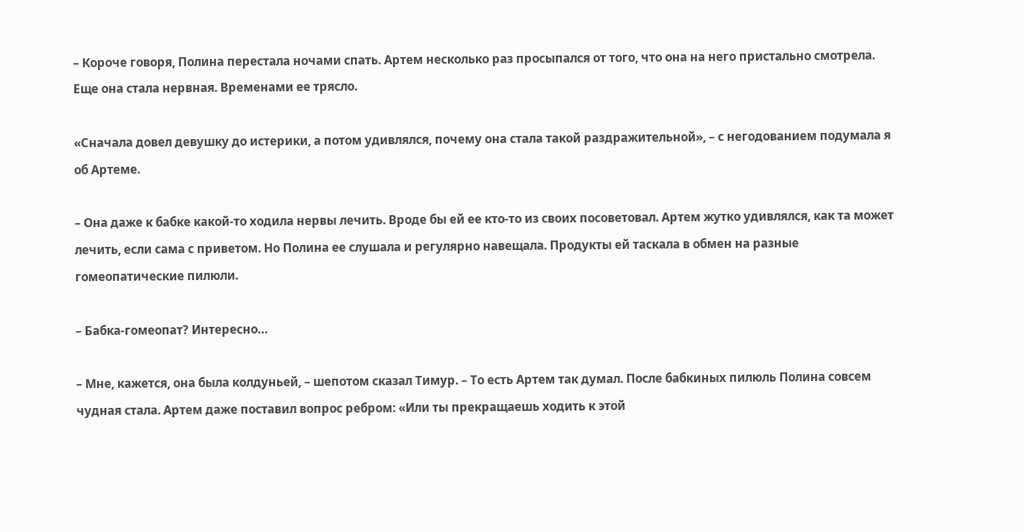– Короче говоря, Полина перестала ночами спать. Артем несколько раз просыпался от того, что она на него пристально смотрела. Еще она стала нервная. Временами ее трясло.

«Сначала довел девушку до истерики, а потом удивлялся, почему она стала такой раздражительной», – с негодованием подумала я об Артеме.

– Она даже к бабке какой-то ходила нервы лечить. Вроде бы ей ее кто-то из своих посоветовал. Артем жутко удивлялся, как та может лечить, если сама с приветом. Но Полина ее слушала и регулярно навещала. Продукты ей таскала в обмен на разные гомеопатические пилюли.

– Бабка-гомеопат? Интересно…

– Мне, кажется, она была колдуньей, – шепотом сказал Тимур. – То есть Артем так думал. После бабкиных пилюль Полина совсем чудная стала. Артем даже поставил вопрос ребром: «Или ты прекращаешь ходить к этой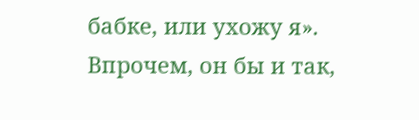бабке, или ухожу я». Впрочем, он бы и так,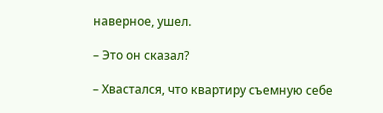наверное, ушел.

– Это он сказал?

– Хвастался, что квартиру съемную себе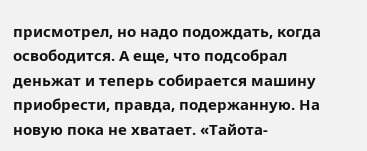присмотрел, но надо подождать, когда освободится. А еще, что подсобрал деньжат и теперь собирается машину приобрести, правда, подержанную. На новую пока не хватает. «Тайота-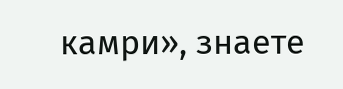камри», знаете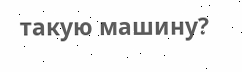такую машину?